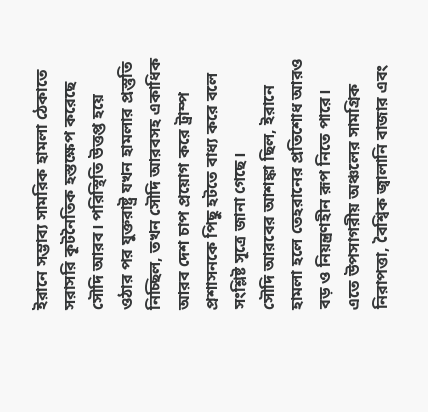ইরানে সম্ভাব্য সামরিক হামলা ঠেকাতে সরাসরি কূটনৈতিক হস্তক্ষেপ করেছে সৌদি আরব। পরিস্থিতি উত্তপ্ত হয়ে ওঠার পর যুক্তরাষ্ট্র যখন হামলার প্রস্তুতি নিচ্ছিল, তখন সৌদি আরবসহ একাধিক আরব দেশ চাপ প্রয়োগ করে ট্রাম্প প্রশাসনকে পিছু হটতে বাধ্য করে বলে সংশ্লিষ্ট সূত্রে জানা গেছে।
সৌদি আরবের আশঙ্কা ছিল, ইরানে হামলা হলে তেহরানের প্রতিশোধ আরও বড় ও নিয়ন্ত্রণহীন রূপ নিতে পারে। এতে উপসাগরীয় অঞ্চলের সামগ্রিক নিরাপত্তা, বৈশ্বিক জ্বালানি বাজার এবং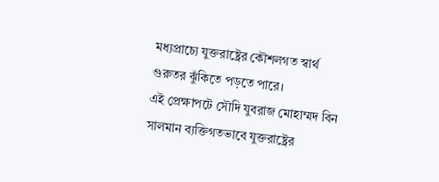মধ্যপ্রাচ্যে যুক্তরাষ্ট্রের কৌশলগত স্বার্থ গুরুতর ঝুঁকিতে পড়তে পারে।
এই প্রেক্ষাপটে সৌদি যুবরাজ মোহাম্মদ বিন সালমান ব্যক্তিগতভাবে যুক্তরাষ্ট্রের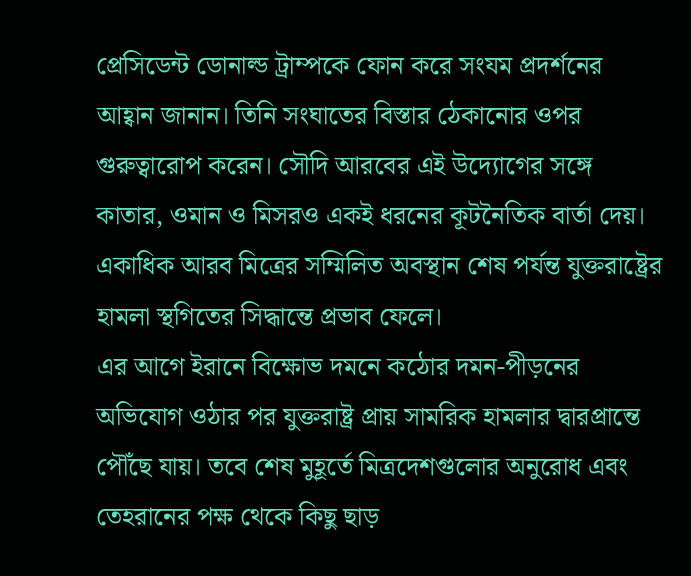প্রেসিডেন্ট ডোনাল্ড ট্রাম্পকে ফোন করে সংযম প্রদর্শনের আহ্বান জানান। তিনি সংঘাতের বিস্তার ঠেকানোর ওপর গুরুত্বারোপ করেন। সৌদি আরবের এই উদ্যোগের সঙ্গে কাতার, ওমান ও মিসরও একই ধরনের কূটনৈতিক বার্তা দেয়। একাধিক আরব মিত্রের সম্মিলিত অবস্থান শেষ পর্যন্ত যুক্তরাষ্ট্রের হামলা স্থগিতের সিদ্ধান্তে প্রভাব ফেলে।
এর আগে ইরানে বিক্ষোভ দমনে কঠোর দমন-পীড়নের অভিযোগ ওঠার পর যুক্তরাষ্ট্র প্রায় সামরিক হামলার দ্বারপ্রান্তে পৌঁছে যায়। তবে শেষ মুহূর্তে মিত্রদেশগুলোর অনুরোধ এবং তেহরানের পক্ষ থেকে কিছু ছাড়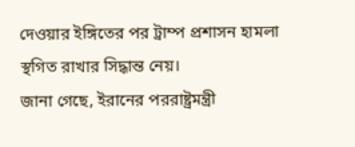দেওয়ার ইঙ্গিতের পর ট্রাম্প প্রশাসন হামলা স্থগিত রাখার সিদ্ধান্ত নেয়।
জানা গেছে, ইরানের পররাষ্ট্রমন্ত্রী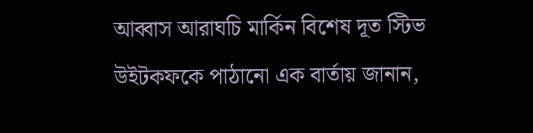আব্বাস আরাঘচি মার্কিন বিশেষ দূত স্টিভ উইটকফকে পাঠানো এক বার্তায় জানান,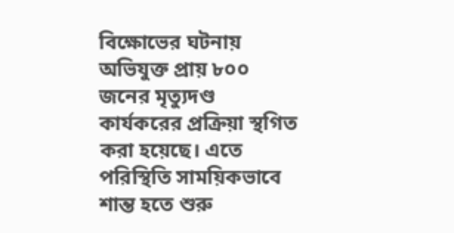বিক্ষোভের ঘটনায় অভিযুক্ত প্রায় ৮০০ জনের মৃত্যুদণ্ড কার্যকরের প্রক্রিয়া স্থগিত করা হয়েছে। এতে পরিস্থিতি সাময়িকভাবে শান্ত হতে শুরু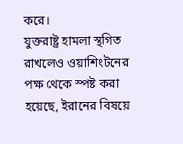করে।
যুক্তরাষ্ট্র হামলা স্থগিত রাখলেও ওয়াশিংটনের পক্ষ থেকে স্পষ্ট করা হয়েছে, ইরানের বিষয়ে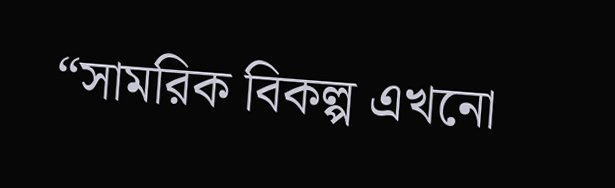“সামরিক বিকল্প এখনো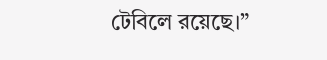টেবিলে রয়েছে।”